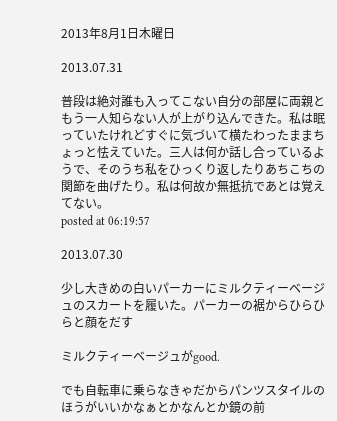2013年8月1日木曜日

2013.07.31

普段は絶対誰も入ってこない自分の部屋に両親ともう一人知らない人が上がり込んできた。私は眠っていたけれどすぐに気づいて横たわったままちょっと怯えていた。三人は何か話し合っているようで、そのうち私をひっくり返したりあちこちの関節を曲げたり。私は何故か無抵抗であとは覚えてない。
posted at 06:19:57

2013.07.30

少し大きめの白いパーカーにミルクティーベージュのスカートを履いた。パーカーの裾からひらひらと顔をだす

ミルクティーベージュがgood.

でも自転車に乗らなきゃだからパンツスタイルのほうがいいかなぁとかなんとか鏡の前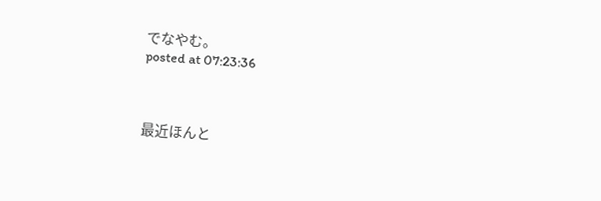でなやむ。
posted at 07:23:36



最近ほんと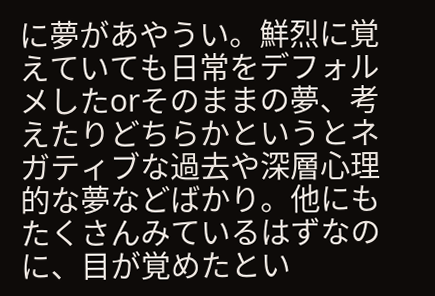に夢があやうい。鮮烈に覚えていても日常をデフォルメしたorそのままの夢、考えたりどちらかというとネガティブな過去や深層心理的な夢などばかり。他にもたくさんみているはずなのに、目が覚めたとい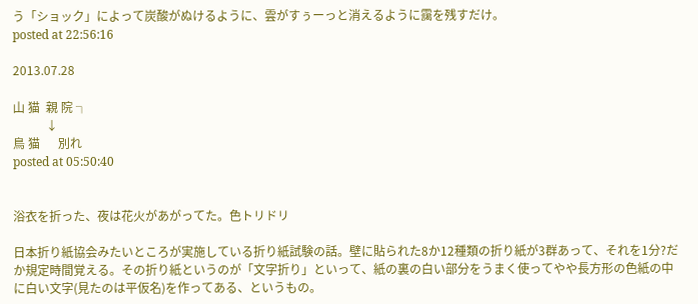う「ショック」によって炭酸がぬけるように、雲がすぅーっと消えるように靄を残すだけ。
posted at 22:56:16

2013.07.28

山 猫  親 院 ┐
           ↓
鳥 猫      別れ
posted at 05:50:40


浴衣を折った、夜は花火があがってた。色トリドリ

日本折り紙協会みたいところが実施している折り紙試験の話。壁に貼られた8か12種類の折り紙が3群あって、それを1分?だか規定時間覚える。その折り紙というのが「文字折り」といって、紙の裏の白い部分をうまく使ってやや長方形の色紙の中に白い文字(見たのは平仮名)を作ってある、というもの。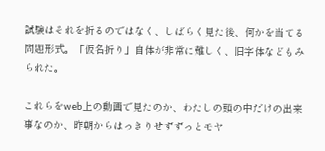試験はそれを折るのではなく、しばらく見た後、何かを当てる問題形式。「仮名折り」自体が非常に難しく、旧字体などもみられた。

これらをweb上の動画で見たのか、わたしの頭の中だけの出来事なのか、昨朝からはっきりせずずっとモヤ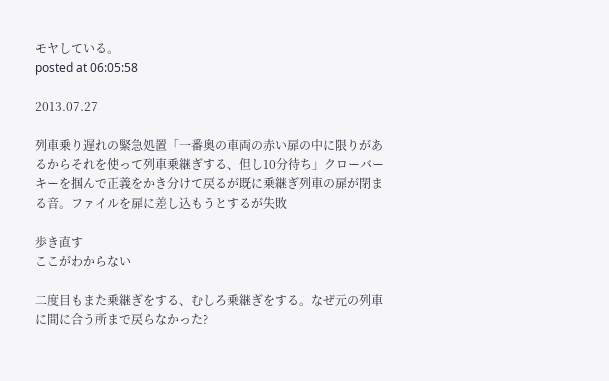モヤしている。
posted at 06:05:58

2013.07.27

列車乗り遅れの緊急処置「一番奥の車両の赤い扉の中に限りがあるからそれを使って列車乗継ぎする、但し10分待ち」クローバーキーを掴んで正義をかき分けて戻るが既に乗継ぎ列車の扉が閉まる音。ファイルを扉に差し込もうとするが失敗

歩き直す
ここがわからない

二度目もまた乗継ぎをする、むしろ乗継ぎをする。なぜ元の列車に間に合う所まで戻らなかった?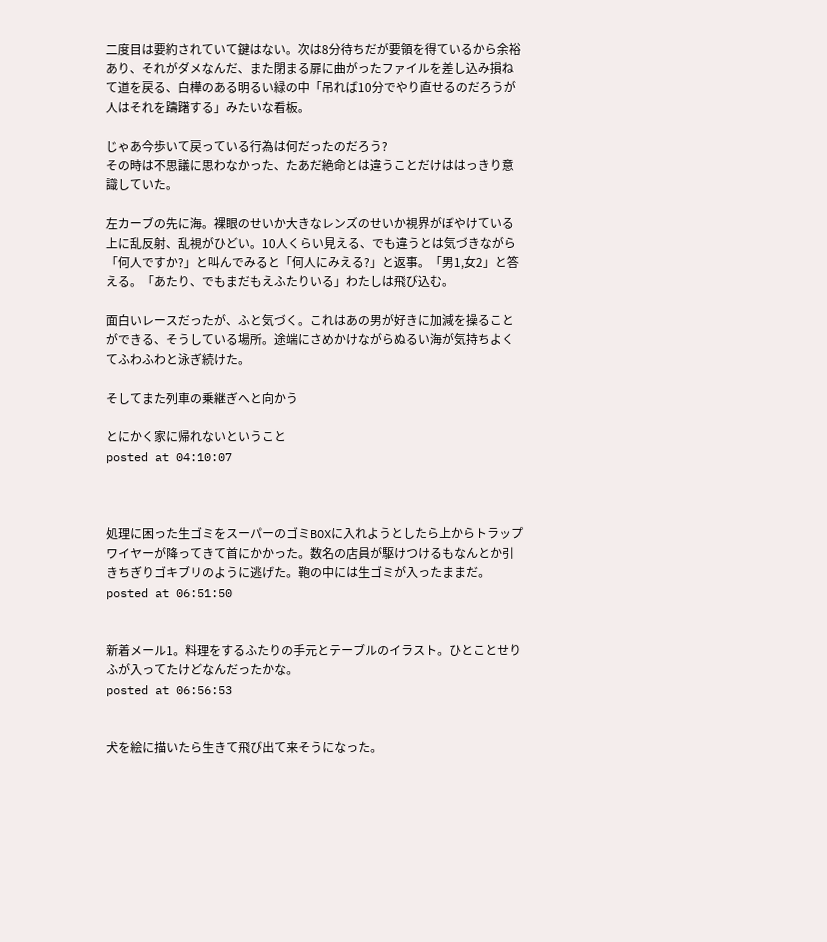二度目は要約されていて鍵はない。次は8分待ちだが要領を得ているから余裕あり、それがダメなんだ、また閉まる扉に曲がったファイルを差し込み損ねて道を戻る、白樺のある明るい緑の中「吊れば10分でやり直せるのだろうが人はそれを躊躇する」みたいな看板。

じゃあ今歩いて戻っている行為は何だったのだろう?
その時は不思議に思わなかった、たあだ絶命とは違うことだけははっきり意識していた。

左カーブの先に海。裸眼のせいか大きなレンズのせいか視界がぼやけている上に乱反射、乱視がひどい。10人くらい見える、でも違うとは気づきながら「何人ですか?」と叫んでみると「何人にみえる?」と返事。「男1,女2」と答える。「あたり、でもまだもえふたりいる」わたしは飛び込む。

面白いレースだったが、ふと気づく。これはあの男が好きに加減を操ることができる、そうしている場所。途端にさめかけながらぬるい海が気持ちよくてふわふわと泳ぎ続けた。

そしてまた列車の乗継ぎへと向かう

とにかく家に帰れないということ
posted at 04:10:07



処理に困った生ゴミをスーパーのゴミBOXに入れようとしたら上からトラップワイヤーが降ってきて首にかかった。数名の店員が駆けつけるもなんとか引きちぎりゴキブリのように逃げた。鞄の中には生ゴミが入ったままだ。
posted at 06:51:50


新着メール1。料理をするふたりの手元とテーブルのイラスト。ひとことせりふが入ってたけどなんだったかな。
posted at 06:56:53


犬を絵に描いたら生きて飛び出て来そうになった。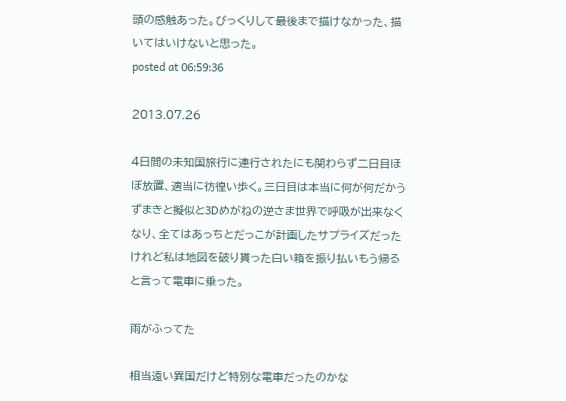頭の感触あった。びっくりして最後まで描けなかった、描いてはいけないと思った。
posted at 06:59:36

2013.07.26

4日間の未知国旅行に連行されたにも関わらず二日目ほぼ放置、適当に彷徨い歩く。三日目は本当に何が何だかうずまきと擬似と3Dめがねの逆さま世界で呼吸が出来なくなり、全てはあっちとだっこが計画したサプライズだったけれど私は地図を破り貰った白い箱を振り払いもう帰ると言って電車に乗った。

雨がふってた

相当遠い異国だけど特別な電車だったのかな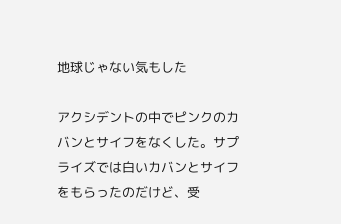地球じゃない気もした

アクシデントの中でピンクのカバンとサイフをなくした。サプライズでは白いカバンとサイフをもらったのだけど、受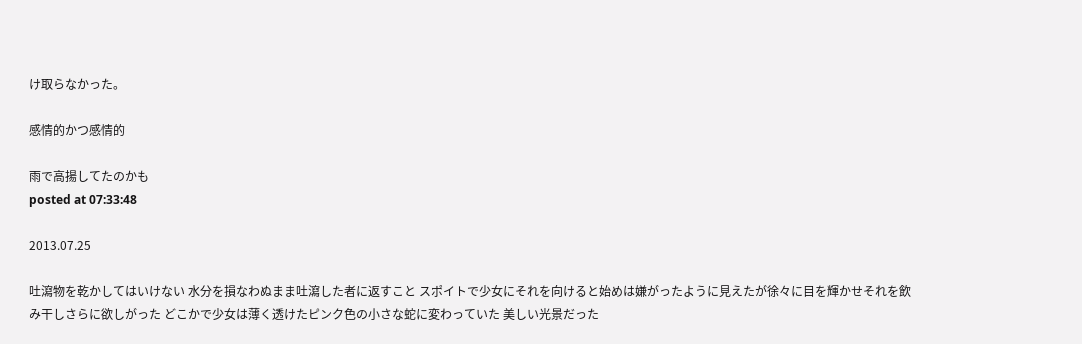け取らなかった。

感情的かつ感情的

雨で高揚してたのかも
posted at 07:33:48

2013.07.25

吐瀉物を乾かしてはいけない 水分を損なわぬまま吐瀉した者に返すこと スポイトで少女にそれを向けると始めは嫌がったように見えたが徐々に目を輝かせそれを飲み干しさらに欲しがった どこかで少女は薄く透けたピンク色の小さな蛇に変わっていた 美しい光景だった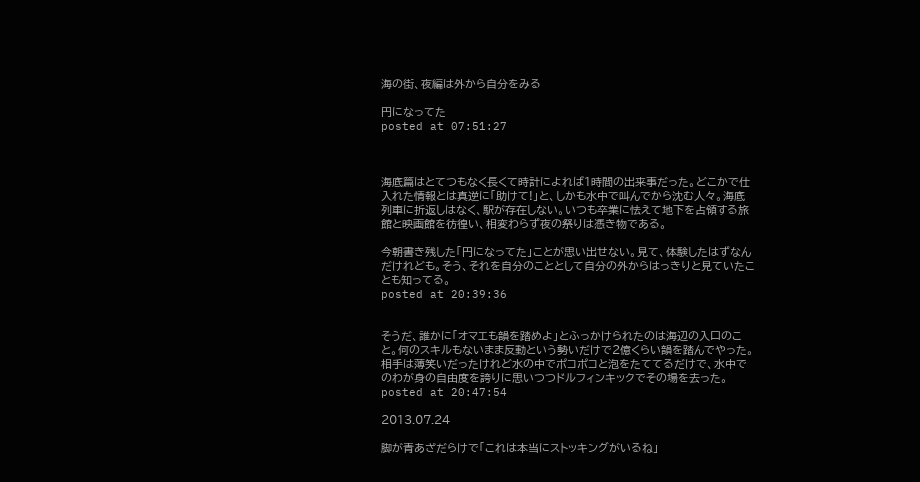海の街、夜編は外から自分をみる

円になってた
posted at 07:51:27



海底篇はとてつもなく長くて時計によれば1時間の出来事だった。どこかで仕入れた情報とは真逆に「助けて!」と、しかも水中で叫んでから沈む人々。海底列車に折返しはなく、駅が存在しない。いつも卒業に怯えて地下を占領する旅館と映画館を彷徨い、相変わらず夜の祭りは憑き物である。

今朝書き残した「円になってた」ことが思い出せない。見て、体験したはずなんだけれども。そう、それを自分のこととして自分の外からはっきりと見ていたことも知ってる。
posted at 20:39:36


そうだ、誰かに「オマエも韻を踏めよ」とふっかけられたのは海辺の入口のこと。何のスキルもないまま反動という勢いだけで2億くらい韻を踏んでやった。相手は薄笑いだったけれど水の中でポコポコと泡をたててるだけで、水中でのわが身の自由度を誇りに思いつつドルフィンキックでその場を去った。
posted at 20:47:54

2013.07.24

脚が青あざだらけで「これは本当にストッキングがいるね」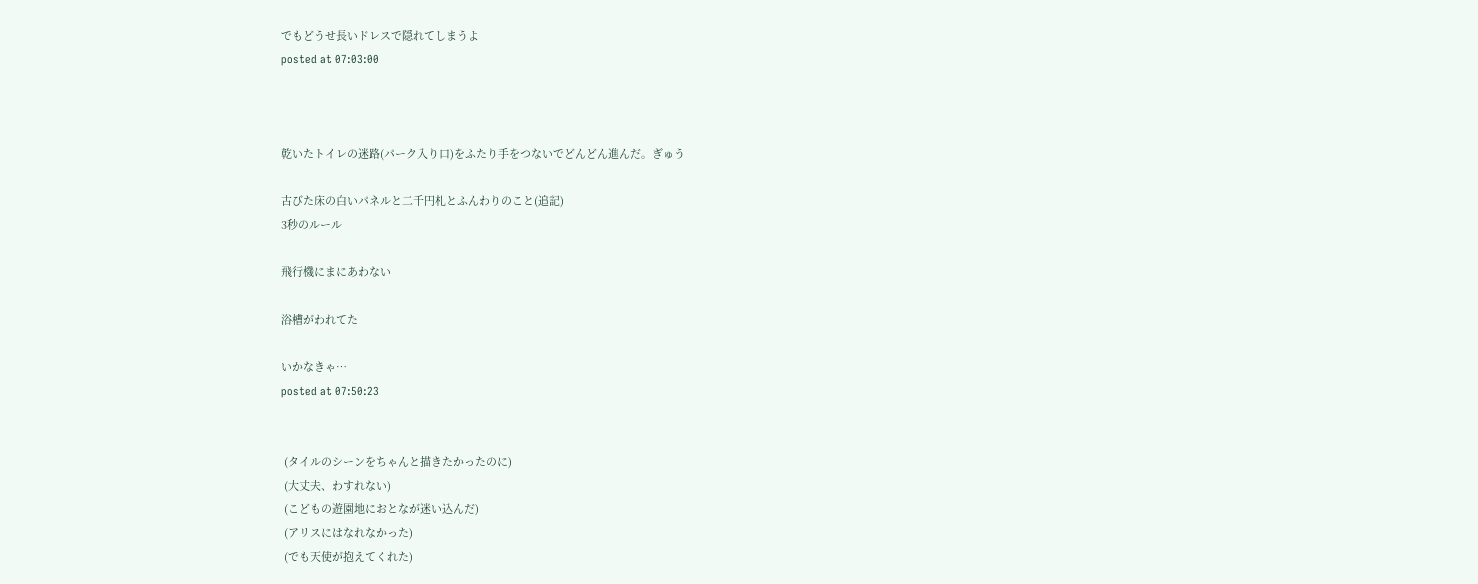でもどうせ長いドレスで隠れてしまうよ
posted at 07:03:00



乾いたトイレの迷路(パーク入り口)をふたり手をつないでどんどん進んだ。ぎゅう

古びた床の白いパネルと二千円札とふんわりのこと(追記)
3秒のルール

飛行機にまにあわない

浴槽がわれてた

いかなきゃ…
posted at 07:50:23


 (タイルのシーンをちゃんと描きたかったのに)
 (大丈夫、わすれない)
 (こどもの遊園地におとなが迷い込んだ)
 (アリスにはなれなかった)
 (でも天使が抱えてくれた)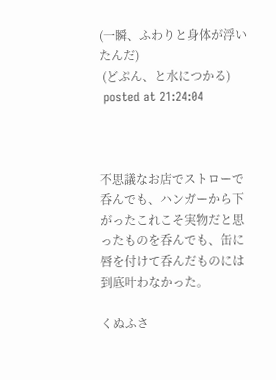(一瞬、ふわりと身体が浮いたんだ)
 (どぷん、と水につかる)
 posted at 21:24:04



不思議なお店でストローで呑んでも、ハンガーから下がったこれこそ実物だと思ったものを呑んでも、缶に唇を付けて呑んだものには到底叶わなかった。

くぬふさ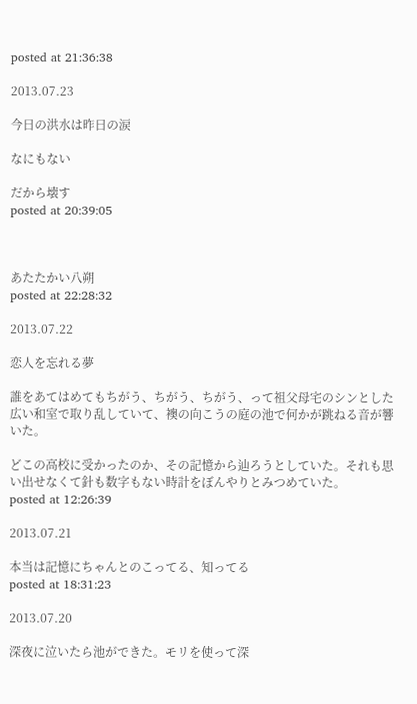posted at 21:36:38

2013.07.23

今日の洪水は昨日の涙

なにもない

だから壊す
posted at 20:39:05



あたたかい八朔
posted at 22:28:32

2013.07.22

恋人を忘れる夢

誰をあてはめてもちがう、ちがう、ちがう、って祖父母宅のシンとした広い和室で取り乱していて、襖の向こうの庭の池で何かが跳ねる音が響いた。

どこの高校に受かったのか、その記憶から辿ろうとしていた。それも思い出せなくて針も数字もない時計をぼんやりとみつめていた。
posted at 12:26:39

2013.07.21

本当は記憶にちゃんとのこってる、知ってる
posted at 18:31:23

2013.07.20

深夜に泣いたら池ができた。モリを使って深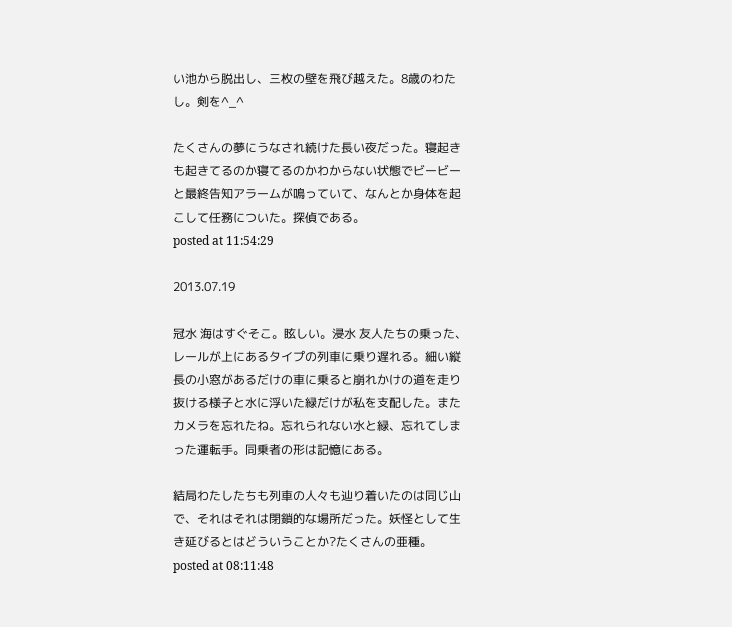い池から脱出し、三枚の壁を飛び越えた。8歳のわたし。剣を^_^

たくさんの夢にうなされ続けた長い夜だった。寝起きも起きてるのか寝てるのかわからない状態でビービーと最終告知アラームが鳴っていて、なんとか身体を起こして任務についた。探偵である。
posted at 11:54:29

2013.07.19

冠水 海はすぐそこ。眩しい。浸水 友人たちの乗った、レールが上にあるタイプの列車に乗り遅れる。細い縦長の小窓があるだけの車に乗ると崩れかけの道を走り抜ける様子と水に浮いた緑だけが私を支配した。またカメラを忘れたね。忘れられない水と緑、忘れてしまった運転手。同乗者の形は記憶にある。

結局わたしたちも列車の人々も辿り着いたのは同じ山で、それはそれは閉鎖的な場所だった。妖怪として生き延びるとはどういうことか?たくさんの亜種。
posted at 08:11:48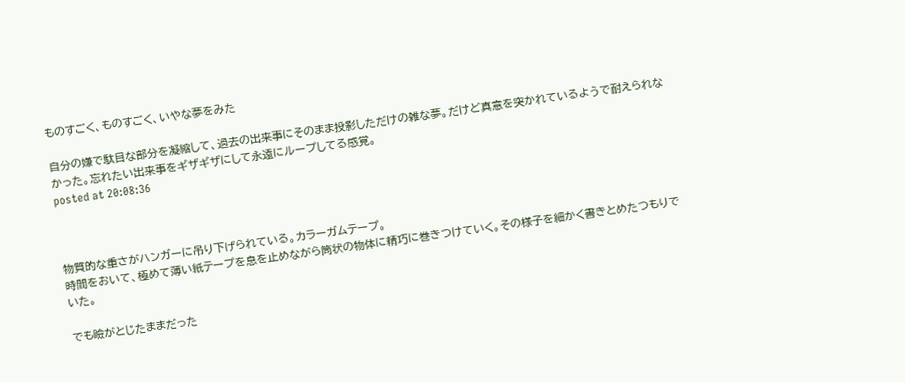ものすごく、ものすごく、いやな夢をみた

自分の嫌で駄目な部分を凝縮して、過去の出来事にそのまま投影しただけの雑な夢。だけど真意を突かれているようで耐えられなかった。忘れたい出来事をギザギザにして永遠にループしてる感覚。
posted at 20:08:36



物質的な重さがハンガーに吊り下げられている。カラーガムテープ。
時間をおいて、極めて薄い紙テープを息を止めながら筒状の物体に精巧に巻きつけていく。その様子を細かく書きとめたつもりでいた。

でも瞼がとじたままだった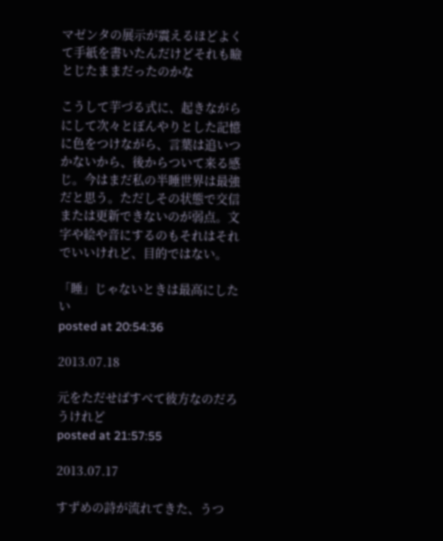マゼンタの展示が震えるほどよくて手紙を書いたんだけどそれも瞼とじたままだったのかな

こうして芋づる式に、起きながらにして次々とぼんやりとした記憶に色をつけながら、言葉は追いつかないから、後からついて来る感じ。今はまだ私の半睡世界は最強だと思う。ただしその状態で交信または更新できないのが弱点。文字や絵や音にするのもそれはそれでいいけれど、目的ではない。

「睡」じゃないときは最高にしたい
posted at 20:54:36

2013.07.18

元をただせばすべて彼方なのだろうけれど
posted at 21:57:55

2013.07.17

すずめの詩が流れてきた、うつ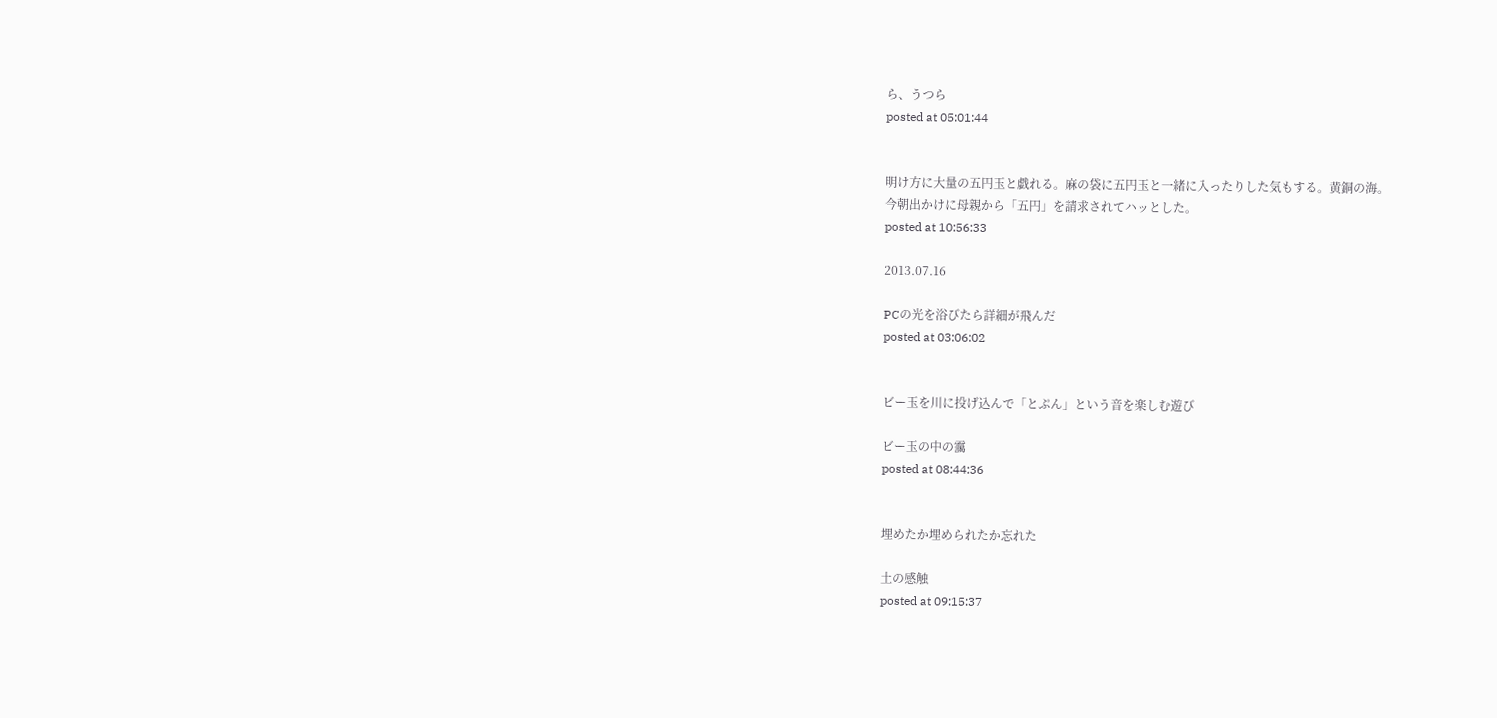ら、うつら
posted at 05:01:44


明け方に大量の五円玉と戯れる。麻の袋に五円玉と一緒に入ったりした気もする。黄銅の海。
今朝出かけに母親から「五円」を請求されてハッとした。
posted at 10:56:33

2013.07.16

PCの光を浴びたら詳細が飛んだ
posted at 03:06:02


ビー玉を川に投げ込んで「とぷん」という音を楽しむ遊び

ビー玉の中の靄
posted at 08:44:36


埋めたか埋められたか忘れた

土の感触
posted at 09:15:37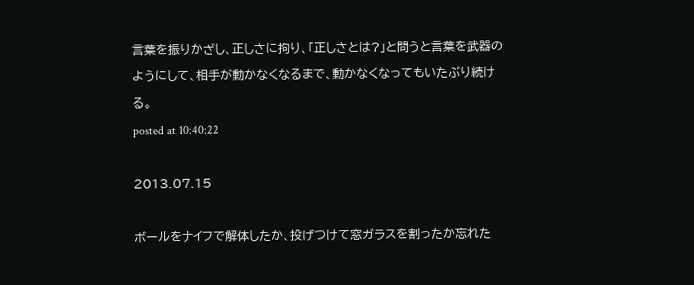言葉を振りかざし、正しさに拘り、「正しさとは?」と問うと言葉を武器のようにして、相手が動かなくなるまで、動かなくなってもいたぶり続ける。
posted at 10:40:22

2013.07.15

ボールをナイフで解体したか、投げつけて窓ガラスを割ったか忘れた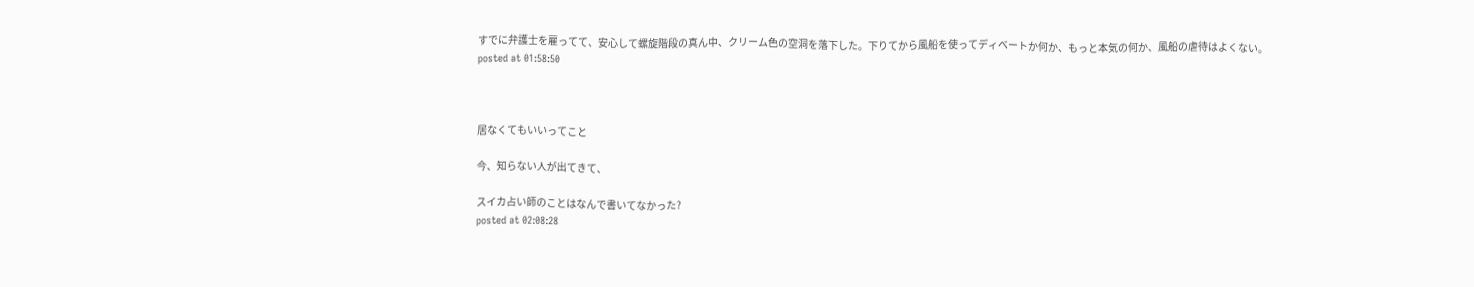すでに弁護士を雇ってて、安心して螺旋階段の真ん中、クリーム色の空洞を落下した。下りてから風船を使ってディベートか何か、もっと本気の何か、風船の虐待はよくない。
posted at 01:58:50



居なくてもいいってこと

今、知らない人が出てきて、

スイカ占い師のことはなんで書いてなかった?
posted at 02:08:28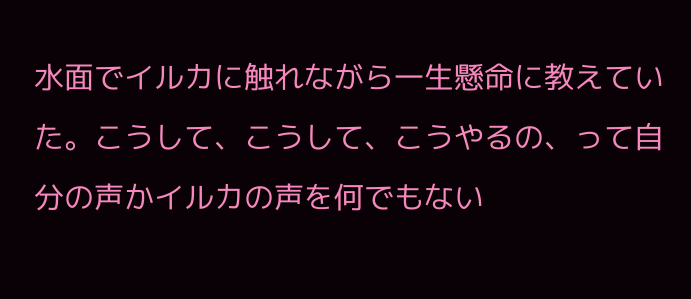水面でイルカに触れながら一生懸命に教えていた。こうして、こうして、こうやるの、って自分の声かイルカの声を何でもない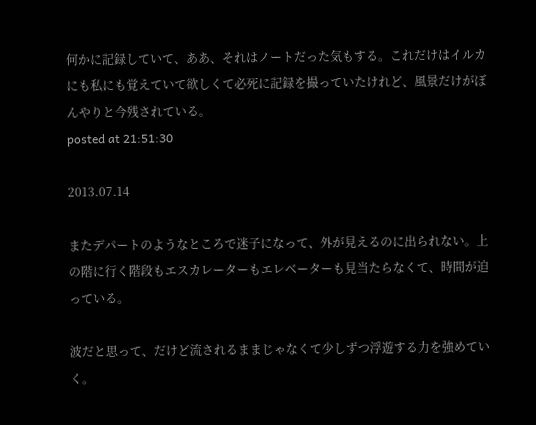何かに記録していて、ああ、それはノートだった気もする。これだけはイルカにも私にも覚えていて欲しくて必死に記録を撮っていたけれど、風景だけがぼんやりと今残されている。
posted at 21:51:30

2013.07.14

またデパートのようなところで迷子になって、外が見えるのに出られない。上の階に行く階段もエスカレーターもエレベーターも見当たらなくて、時間が迫っている。

波だと思って、だけど流されるままじゃなくて少しずつ浮遊する力を強めていく。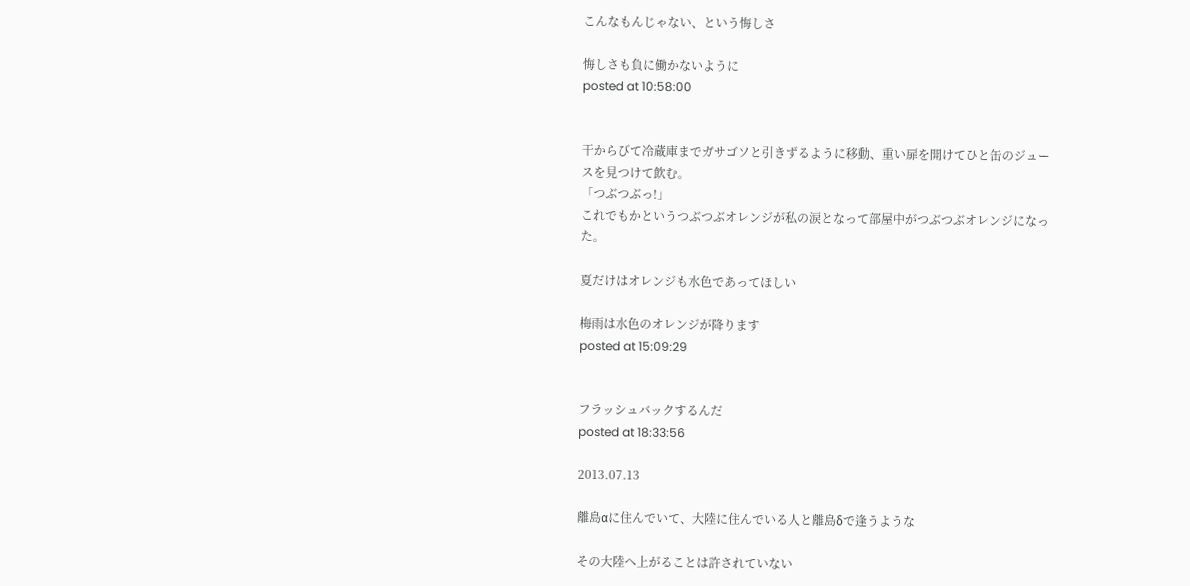こんなもんじゃない、という悔しさ

悔しさも負に働かないように
posted at 10:58:00


干からびて冷蔵庫までガサゴソと引きずるように移動、重い扉を開けてひと缶のジュースを見つけて飲む。
「つぶつぶっ!」
これでもかというつぶつぶオレンジが私の涙となって部屋中がつぶつぶオレンジになった。

夏だけはオレンジも水色であってほしい

梅雨は水色のオレンジが降ります
posted at 15:09:29


フラッシュバックするんだ
posted at 18:33:56

2013.07.13

離島αに住んでいて、大陸に住んでいる人と離島δで逢うような

その大陸へ上がることは許されていない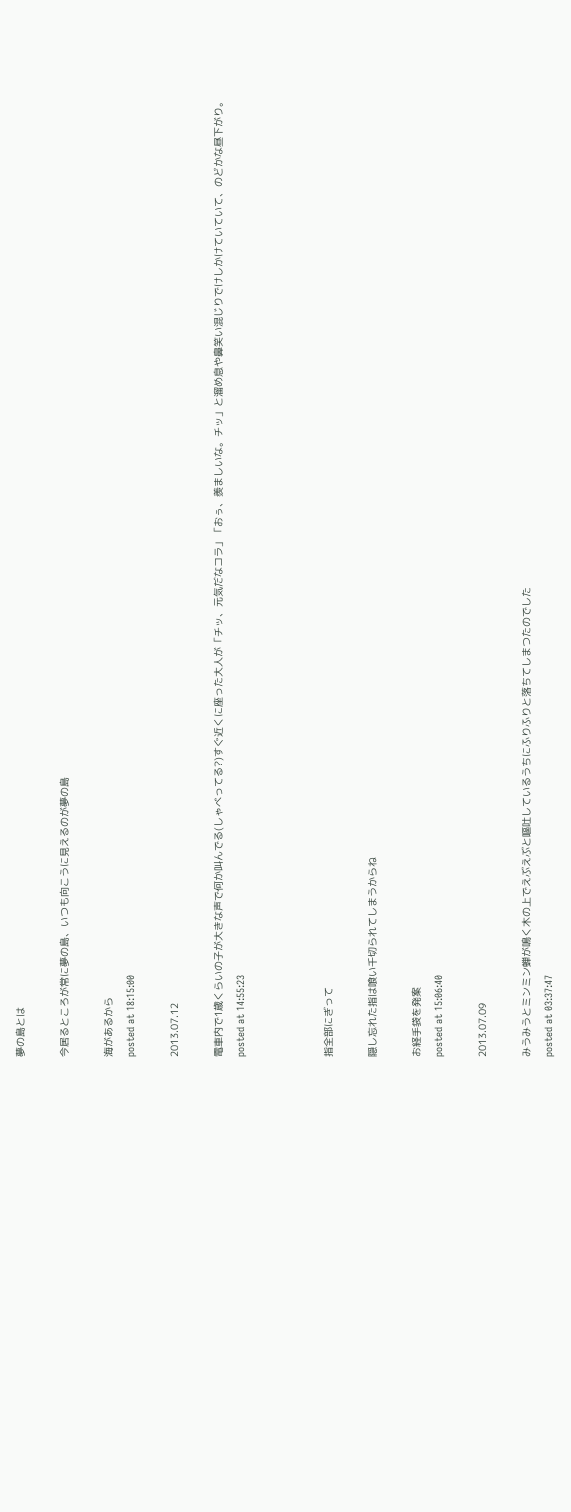夢の島とは

今居るところが常に夢の島、いつも向こうに見えるのが夢の島

海があるから
posted at 18:15:00

2013.07.12

電車内で1歳くらいの子が大きな声で何か叫んでる(しゃべってる?)すぐ近くに座った大人が「チッ、元気だなコラ」「おぅ、羨ましいな。チッ」と溜め息や鼻笑い混じりでけしかけていていて、のどかな昼下がり。
posted at 14:55:23



指全部にぎって

隠し忘れた指は喰い千切られてしまうからね

お経手袋を発案
posted at 15:06:40

2013.07.09

みうみうとミンミン蝉が鳴く木の上でえぶえぶと嘔吐しているうちにふりふりと落ちてしまつたのでした
posted at 03:37:47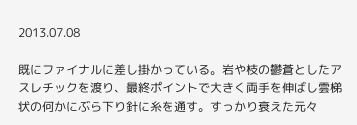2013.07.08

既にファイナルに差し掛かっている。岩や枝の鬱蒼としたアスレチックを渡り、最終ポイントで大きく両手を伸ばし雲梯状の何かにぶら下り針に糸を通す。すっかり衰えた元々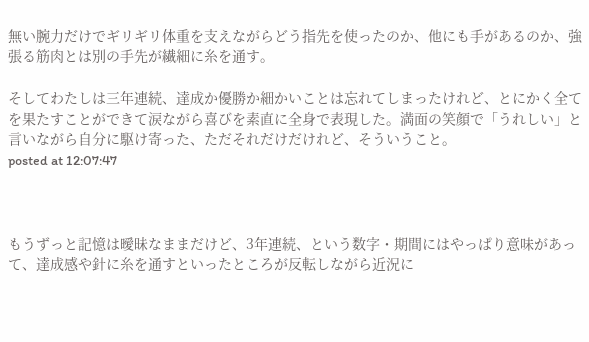無い腕力だけでギリギリ体重を支えながらどう指先を使ったのか、他にも手があるのか、強張る筋肉とは別の手先が繊細に糸を通す。

そしてわたしは三年連続、達成か優勝か細かいことは忘れてしまったけれど、とにかく全てを果たすことができて涙ながら喜びを素直に全身で表現した。満面の笑顔で「うれしい」と言いながら自分に駆け寄った、ただそれだけだけれど、そういうこと。
posted at 12:07:47



もうずっと記憶は曖昧なままだけど、3年連続、という数字・期間にはやっぱり意味があって、達成感や針に糸を通すといったところが反転しながら近況に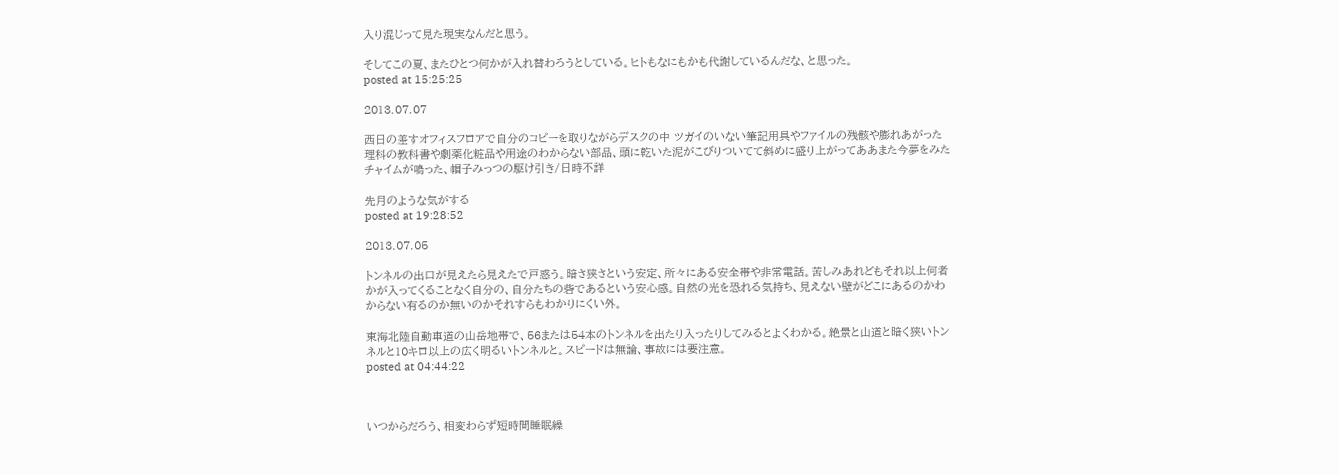入り混じって見た現実なんだと思う。

そしてこの夏、またひとつ何かが入れ替わろうとしている。ヒトもなにもかも代謝しているんだな、と思った。
posted at 15:25:25

2013.07.07

西日の差すオフィスフロアで自分のコピーを取りながらデスクの中 ツガイのいない筆記用具やファイルの残骸や膨れあがった理科の教科書や劇薬化粧品や用途のわからない部品、頭に乾いた泥がこびりついてて斜めに盛り上がってああまた今夢をみたチャイムが鳴った、帽子みっつの駆け引き/日時不詳

先月のような気がする
posted at 19:28:52

2013.07.05

トンネルの出口が見えたら見えたで戸惑う。暗さ狭さという安定、所々にある安全帯や非常電話。苦しみあれどもそれ以上何者かが入ってくることなく自分の、自分たちの砦であるという安心感。自然の光を恐れる気持ち、見えない壁がどこにあるのかわからない有るのか無いのかそれすらもわかりにくい外。

東海北陸自動車道の山岳地帯で、56または54本のトンネルを出たり入ったりしてみるとよくわかる。絶景と山道と暗く狭いトンネルと10キロ以上の広く明るいトンネルと。スピードは無論、事故には要注意。
posted at 04:44:22



いつからだろう、相変わらず短時間睡眠繰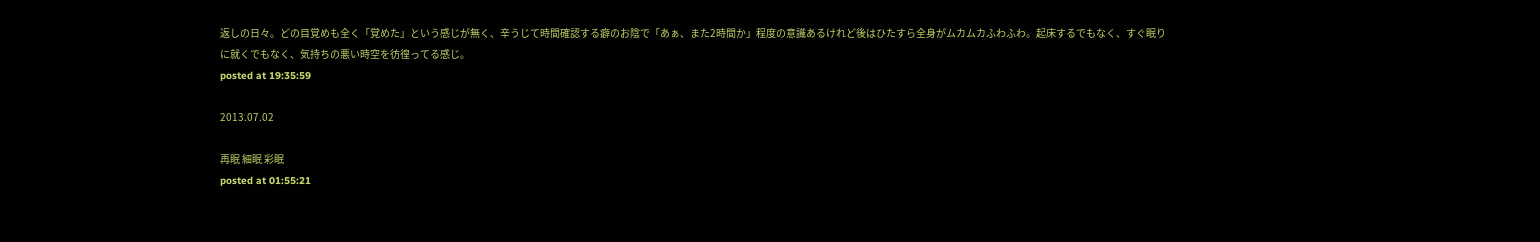返しの日々。どの目覚めも全く「覚めた」という感じが無く、辛うじて時間確認する癖のお陰で「あぁ、また2時間か」程度の意識あるけれど後はひたすら全身がムカムカふわふわ。起床するでもなく、すぐ眠りに就くでもなく、気持ちの悪い時空を彷徨ってる感じ。
posted at 19:35:59

2013.07.02

再眠 細眠 彩眠
posted at 01:55:21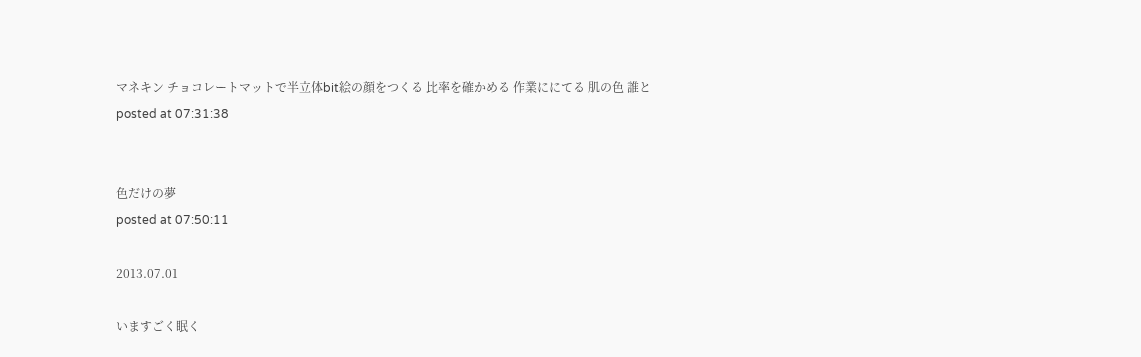マネキン チョコレートマットで半立体bit絵の顔をつくる 比率を確かめる 作業ににてる 肌の色 誰と
posted at 07:31:38


色だけの夢
posted at 07:50:11

2013.07.01

いますごく眠く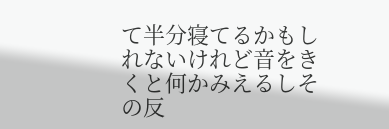て半分寝てるかもしれないけれど音をきくと何かみえるしその反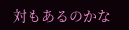対もあるのかな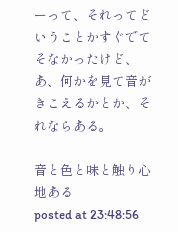ーって、それってどいうことかすぐでてそなかったけど、あ、何かを見て音がきこえるかとか、それならある。

音と色と味と触り心地ある
posted at 23:48:56